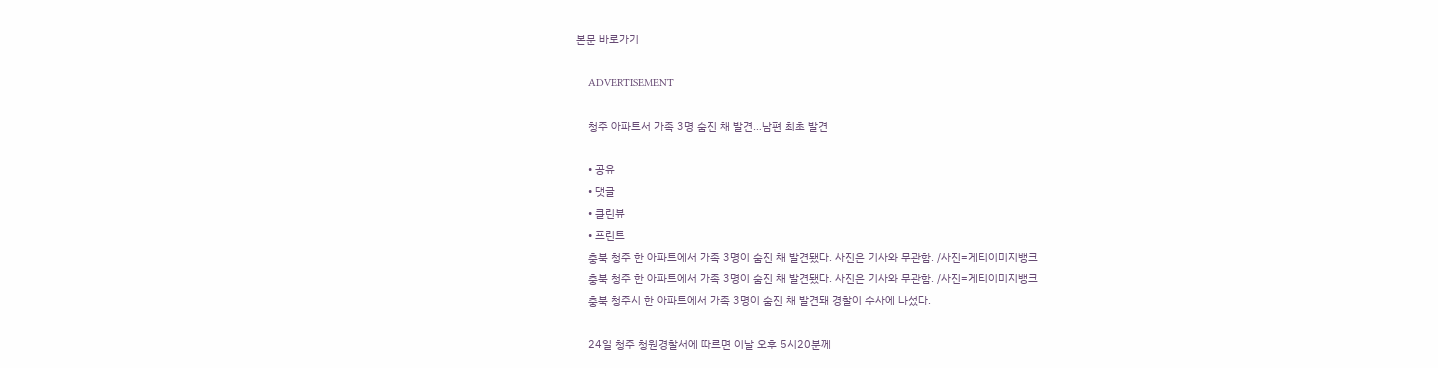본문 바로가기

    ADVERTISEMENT

    청주 아파트서 가족 3명 숨진 채 발견…남편 최초 발견

    • 공유
    • 댓글
    • 클린뷰
    • 프린트
    충북 청주 한 아파트에서 가족 3명이 숨진 채 발견됐다. 사진은 기사와 무관함. /사진=게티이미지뱅크
    충북 청주 한 아파트에서 가족 3명이 숨진 채 발견됐다. 사진은 기사와 무관함. /사진=게티이미지뱅크
    충북 청주시 한 아파트에서 가족 3명이 숨진 채 발견돼 경찰이 수사에 나섰다.

    24일 청주 청원경찰서에 따르면 이날 오후 5시20분께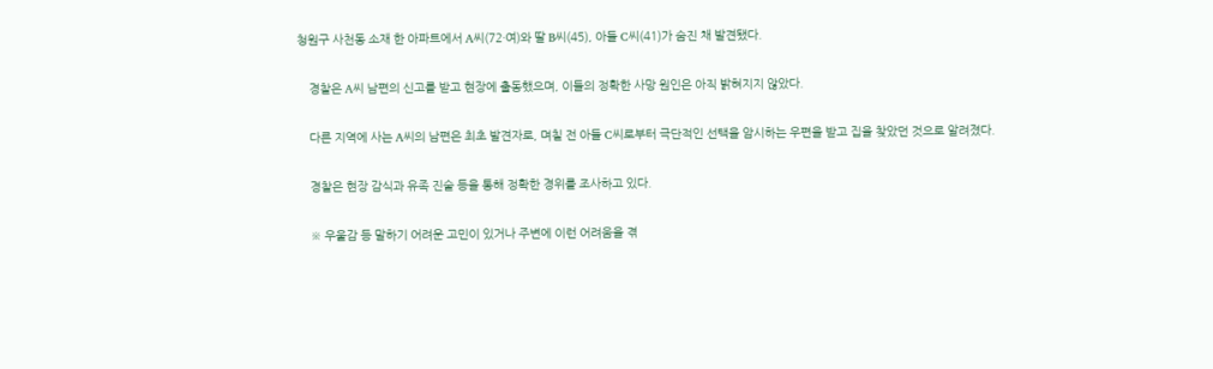청원구 사천동 소재 한 아파트에서 A씨(72·여)와 딸 B씨(45), 아들 C씨(41)가 숨진 채 발견됐다.

    경찰은 A씨 남편의 신고를 받고 현장에 출동했으며, 이들의 정확한 사망 원인은 아직 밝혀지지 않았다.

    다른 지역에 사는 A씨의 남편은 최초 발견자로, 며칠 전 아들 C씨로부터 극단적인 선택을 암시하는 우편을 받고 집을 찾았던 것으로 알려졌다.

    경찰은 현장 감식과 유족 진술 등을 통해 정확한 경위를 조사하고 있다.

    ※ 우울감 등 말하기 어려운 고민이 있거나 주변에 이런 어려움을 겪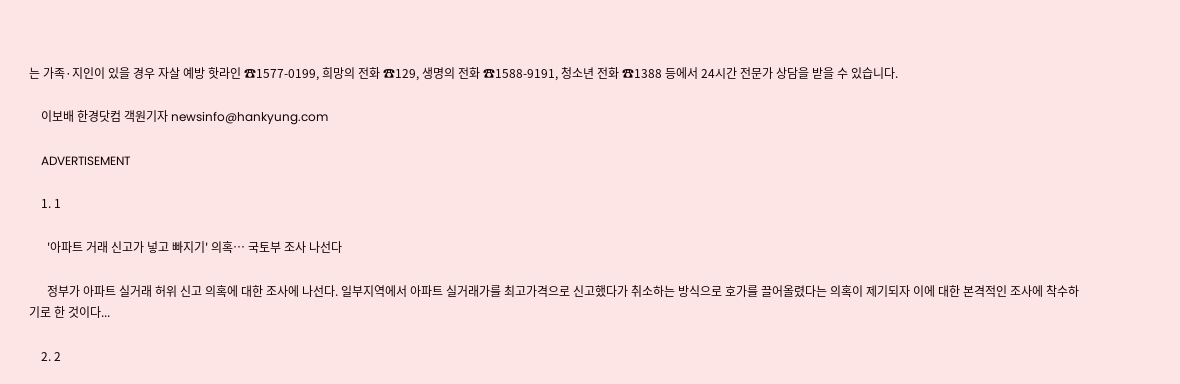는 가족·지인이 있을 경우 자살 예방 핫라인 ☎1577-0199, 희망의 전화 ☎129, 생명의 전화 ☎1588-9191, 청소년 전화 ☎1388 등에서 24시간 전문가 상담을 받을 수 있습니다.

    이보배 한경닷컴 객원기자 newsinfo@hankyung.com

    ADVERTISEMENT

    1. 1

      '아파트 거래 신고가 넣고 빠지기' 의혹… 국토부 조사 나선다

      정부가 아파트 실거래 허위 신고 의혹에 대한 조사에 나선다. 일부지역에서 아파트 실거래가를 최고가격으로 신고했다가 취소하는 방식으로 호가를 끌어올렸다는 의혹이 제기되자 이에 대한 본격적인 조사에 착수하기로 한 것이다...

    2. 2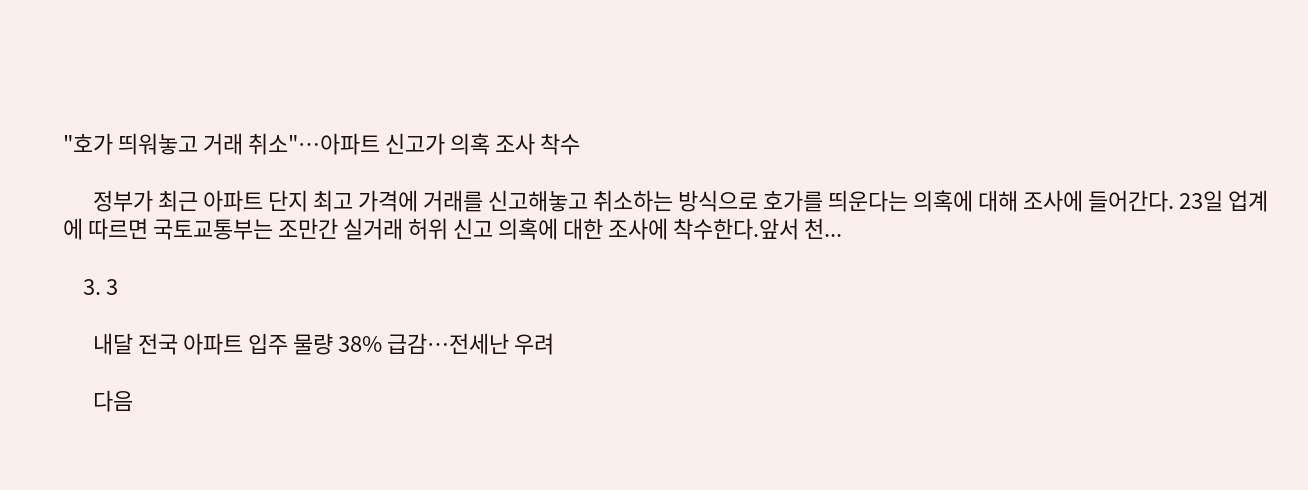"호가 띄워놓고 거래 취소"…아파트 신고가 의혹 조사 착수

      정부가 최근 아파트 단지 최고 가격에 거래를 신고해놓고 취소하는 방식으로 호가를 띄운다는 의혹에 대해 조사에 들어간다. 23일 업계에 따르면 국토교통부는 조만간 실거래 허위 신고 의혹에 대한 조사에 착수한다.앞서 천...

    3. 3

      내달 전국 아파트 입주 물량 38% 급감…전세난 우려

      다음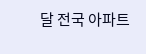달 전국 아파트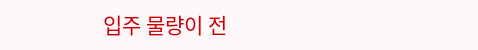입주 물량이 전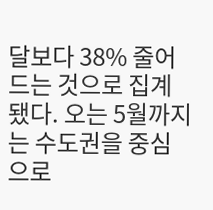달보다 38% 줄어드는 것으로 집계됐다. 오는 5월까지는 수도권을 중심으로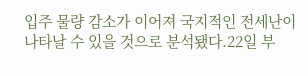입주 물량 감소가 이어져 국지적인 전세난이 나타날 수 있을 것으로 분석됐다.22일 부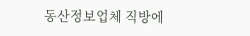동산정보업체 직방에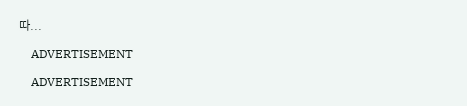따...

    ADVERTISEMENT

    ADVERTISEMENT